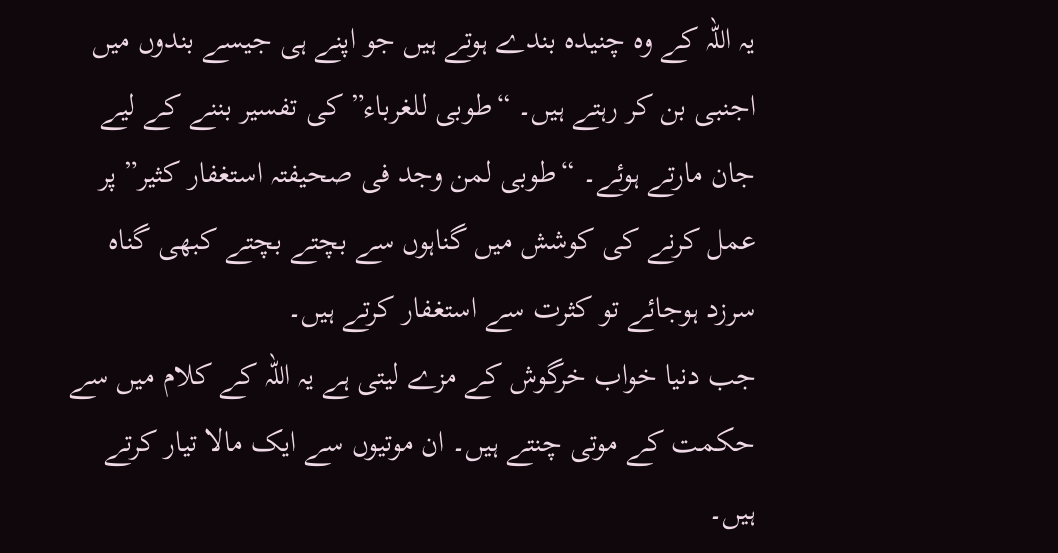یہ اللہ کے وہ چنیدہ بندے ہوتے ہیں جو اپنے ہی جیسے بندوں میں اجنبی بن کر رہتے ہیں۔ “طوبی للغرباء” کی تفسیر بننے کے لیے جان مارتے ہوئے۔ “طوبی لمن وجد فی صحیفتہ استغفار کثیر” پر عمل کرنے کی کوشش میں گناہوں سے بچتے بچتے کبھی گناہ سرزد ہوجائے تو کثرت سے استغفار کرتے ہیں۔
جب دنیا خواب خرگوش کے مزے لیتی ہے یہ اللہ کے کلام میں سے حکمت کے موتی چنتے ہیں۔ ان موتیوں سے ایک مالا تیار کرتے ہیں۔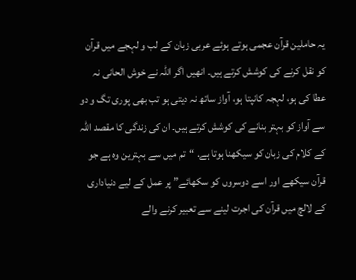یہ حاملین قرآن عجمی ہوتے ہوئے عربی زبان کے لب و لہجے میں قرآن کو نقل کرنے کی کوشش کرتے ہیں۔ انھیں اگر اللہ نے خوش الحانی نہ عطا کی ہو، لہجہ کانپتا ہو، آواز ساتھ نہ دیتی ہو تب بھی پوری تگ و دو سے آواز کو بہتر بنانے کی کوشش کرتے ہیں۔ ان کی زندگی کا مقصد اللہ کے کلام کی زبان کو سیکھنا ہوتا ہے. “تم میں سے بہترین وہ ہے جو قرآن سیکھے اور اسے دوسروں کو سکھائے” پر عمل کے لیے دنیاداری کے لالچ میں قرآن کی اجرت لینے سے تعبیر کرنے والے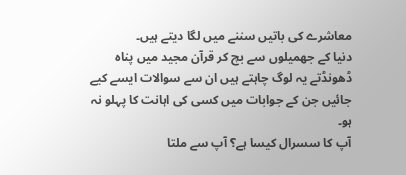معاشرے کی باتیں سننے میں لگا دیتے ہیں۔
دنیا کے جھمیلوں سے بچ کر قرآن مجید میں پناہ ڈھونڈتے یہ لوگ چاہتے ہیں ان سے سوالات ایسے کیے جائیں جن کے جوابات میں کسی کی اہانت کا پہلو نہ ہو۔
آپ کا سسرال کیسا ہے؟ آپ سے ملتا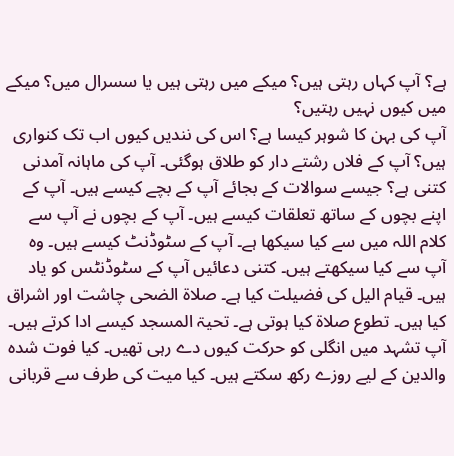ہے؟ آپ کہاں رہتی ہیں؟ میکے میں رہتی ہیں یا سسرال میں؟ میکے میں کیوں نہیں رہتیں؟
آپ کی بہن کا شوہر کیسا ہے؟ اس کی نندیں کیوں اب تک کنواری ہیں؟ آپ کے فلاں رشتے دار کو طلاق ہوگئی۔ آپ کی ماہانہ آمدنی کتنی ہے؟ جیسے سوالات کے بجائے آپ کے بچے کیسے ہیں۔ آپ کے اپنے بچوں کے ساتھ تعلقات کیسے ہیں۔ آپ کے بچوں نے آپ سے کلام اللہ میں سے کیا سیکھا ہے۔ آپ کے سٹوڈنٹ کیسے ہیں۔ وہ آپ سے کیا سیکھتے ہیں۔ کتنی دعائیں آپ کے سٹوڈنٹس کو یاد ہیں۔ قیام الیل کی فضیلت کیا ہے۔ صلاۃ الضحی چاشت اور اشراق کیا ہیں۔ تطوع صلاۃ کیا ہوتی ہے۔ تحیۃ المسجد کیسے ادا کرتے ہیں۔ آپ تشہد میں انگلی کو حرکت کیوں دے رہی تھیں۔ کیا فوت شدہ والدین کے لیے روزے رکھ سکتے ہیں۔ کیا میت کی طرف سے قربانی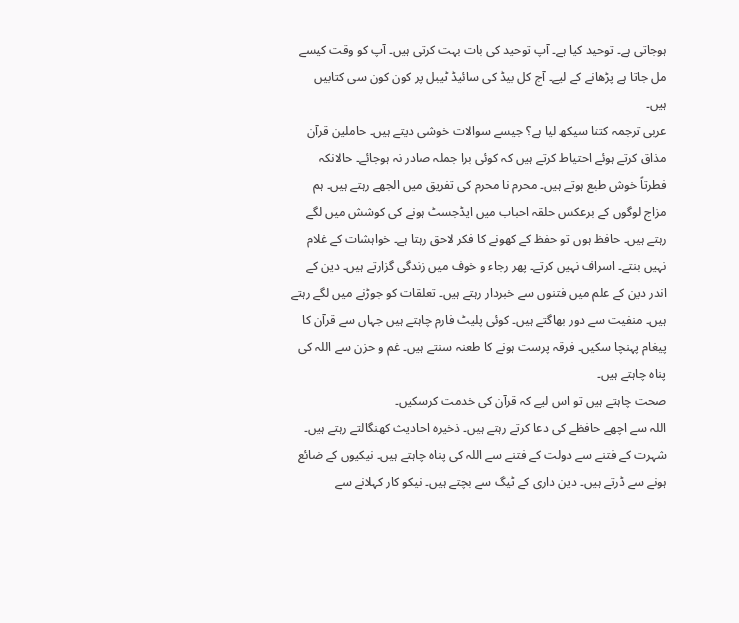ہوجاتی ہے۔ توحید کیا ہے۔ آپ توحید کی بات بہت کرتی ہیں۔ آپ کو وقت کیسے مل جاتا ہے پڑھانے کے لیے۔ آج کل بیڈ کی سائیڈ ٹیبل پر کون کون سی کتابیں ہیں۔
عربی ترجمہ کتنا سیکھ لیا ہے؟ جیسے سوالات خوشی دیتے ہیں۔ حاملین قرآن مذاق کرتے ہوئے احتیاط کرتے ہیں کہ کوئی برا جملہ صادر نہ ہوجائے۔ حالانکہ فطرتاً خوش طبع ہوتے ہیں۔ محرم نا محرم کی تفریق میں الجھے رہتے ہیں۔ ہم مزاج لوگوں کے برعکس حلقہ احباب میں ایڈجسٹ ہونے کی کوشش میں لگے رہتے ہیں۔ حافظ ہوں تو حفظ کے کھونے کا فکر لاحق رہتا ہے۔ خواہشات کے غلام نہیں بنتے۔ اسراف نہیں کرتے۔ پھر رجاء و خوف میں زندگی گزارتے ہیں۔ دین کے اندر دین کے علم میں فتنوں سے خبردار رہتے ہیں۔ تعلقات کو جوڑنے میں لگے رہتے ہیں۔ منفیت سے دور بھاگتے ہیں۔ کوئی پلیٹ فارم چاہتے ہیں جہاں سے قرآن کا پیغام پہنچا سکیں۔ فرقہ پرست ہونے کا طعنہ سنتے ہیں۔ غم و حزن سے اللہ کی پناہ چاہتے ہیں۔
صحت چاہتے ہیں تو اس لیے کہ قرآن کی خدمت کرسکیں۔
اللہ سے اچھے حافظے کی دعا کرتے رہتے ہیں۔ ذخیرہ احادیث کھنگالتے رہتے ہیں۔ شہرت کے فتنے سے دولت کے فتنے سے اللہ کی پناہ چاہتے ہیں۔ نیکیوں کے ضائع ہونے سے ڈرتے ہیں۔ دین داری کے ٹیگ سے بچتے ہیں۔ نیکو کار کہلانے سے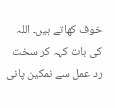خوف کھاتے ہیں۔ اللہ کی بات کہہ کر سخت رد عمل سے نمکین پانی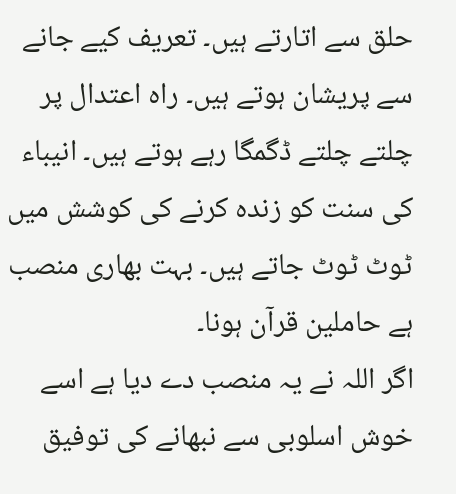حلق سے اتارتے ہیں۔ تعریف کیے جانے سے پریشان ہوتے ہیں۔ راہ اعتدال پر چلتے چلتے ڈگمگا رہے ہوتے ہیں۔ انیباء کی سنت کو زندہ کرنے کی کوشش میں ٹوٹ ٹوٹ جاتے ہیں۔ بہت بھاری منصب ہے حاملین قرآن ہونا۔
اگر اللہ نے یہ منصب دے دیا ہے اسے خوش اسلوبی سے نبھانے کی توفیق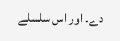دے۔ اور اس سلسلے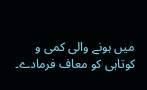میں ہونے والی کمی و کوتاہی کو معاف فرمادے۔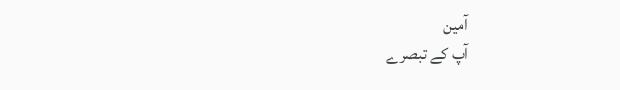آمین
آپ کے تبصرے